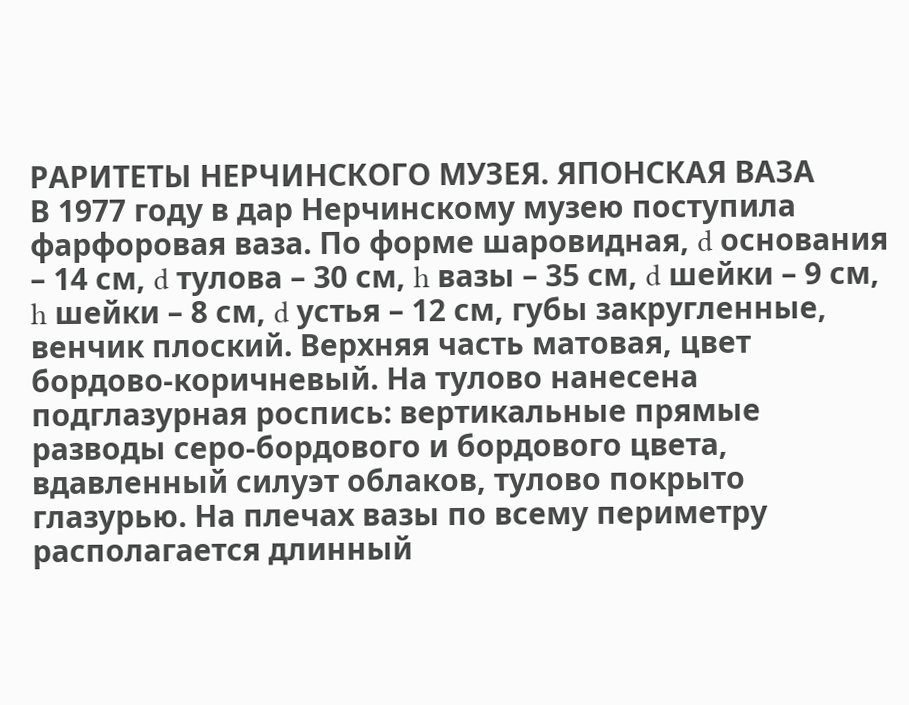РАРИТЕТЫ НЕРЧИНСКОГО МУЗЕЯ. ЯПОНСКАЯ ВАЗА
В 1977 году в дар Нерчинскому музею поступила фарфоровая ваза. По форме шаровидная, d основания – 14 см, d тулова – 30 см, h вазы – 35 см, d шейки – 9 см, h шейки – 8 см, d устья – 12 см, губы закругленные, венчик плоский. Верхняя часть матовая, цвет бордово-коричневый. На тулово нанесена подглазурная роспись: вертикальные прямые разводы серо-бордового и бордового цвета, вдавленный силуэт облаков, тулово покрыто глазурью. На плечах вазы по всему периметру располагается длинный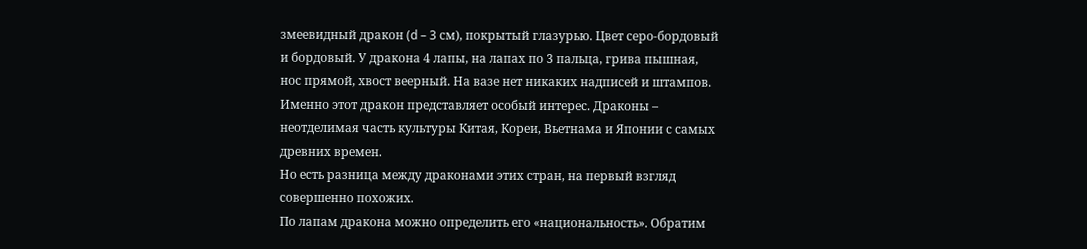змеевидный дракон (d – 3 см), покрытый глазурью. Цвет серо-бордовый и бордовый. У дракона 4 лапы, на лапах по 3 пальца, грива пышная, нос прямой, хвост веерный. На вазе нет никаких надписей и штампов.
Именно этот дракон представляет особый интерес. Драконы – неотделимая часть культуры Китая, Кореи, Вьетнама и Японии с самых древних времен.
Но есть разница между драконами этих стран, на первый взгляд совершенно похожих.
По лапам дракона можно определить его «национальность». Обратим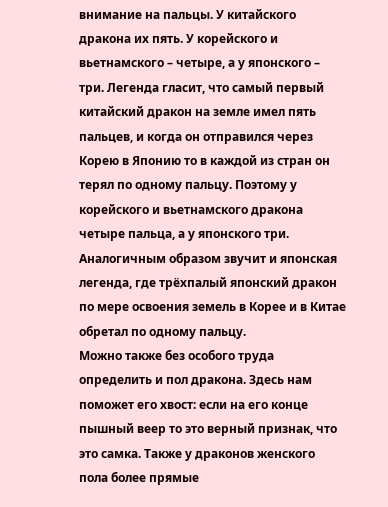внимание на пальцы. У китайского дракона их пять. У корейского и вьетнамского – четыре, а у японского – три. Легенда гласит, что самый первый китайский дракон на земле имел пять пальцев, и когда он отправился через Корею в Японию то в каждой из стран он терял по одному пальцу. Поэтому у корейского и вьетнамского дракона четыре пальца, а у японского три. Аналогичным образом звучит и японская легенда, где трёхпалый японский дракон по мере освоения земель в Корее и в Китае обретал по одному пальцу.
Можно также без особого труда определить и пол дракона. Здесь нам поможет его хвост: если на его конце пышный веер то это верный признак, что это самка. Также у драконов женского пола более прямые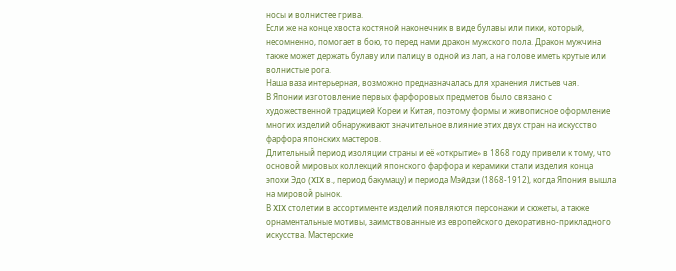носы и волнистее грива.
Если же на конце хвоста костяной наконечник в виде булавы или пики, который, несомненно, помогает в бою, то перед нами дракон мужского пола. Дракон мужчина также может держать булаву или палицу в одной из лап, а на голове иметь крутые или волнистые рога.
Наша ваза интерьерная, возможно предназначалась для хранения листьев чая.
В Японии изготовление первых фарфоровых предметов было связано с художественной традицией Кореи и Китая, поэтому формы и живописное оформление многих изделий обнаруживают значительное влияние этих двух стран на искусство фарфора японских мастеров.
Длительный̆ период изоляции страны и её «открытие» в 1868 году привели к тому, что основой̆ мировых коллекций японского фарфора и керамики стали изделия конца эпохи Эдо (XIX в., период бакумацу) и периода Мэйдзи (1868-1912), когда Япония вышла на мировой̆ рынок.
В XIX столетии в ассортименте изделий появляются персонажи и сюжеты, а также орнаментальные мотивы, заимствованные из европейского декоративно-прикладного искусства. Мастерские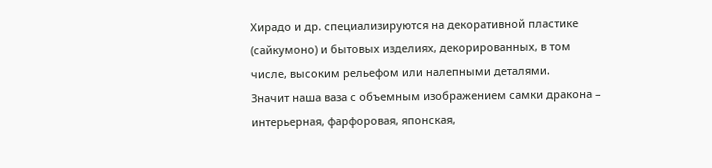Хирадо и др. специализируются на декоративной пластике (сайкумоно) и бытовых изделиях, декорированных, в том числе, высоким рельефом или налепными деталями.
Значит наша ваза с объемным изображением самки дракона – интерьерная, фарфоровая, японская,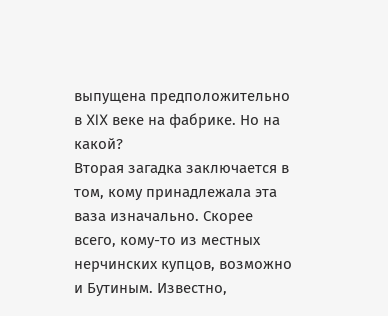выпущена предположительно в XIX веке на фабрике. Но на какой?
Вторая загадка заключается в том, кому принадлежала эта ваза изначально. Скорее всего, кому-то из местных нерчинских купцов, возможно и Бутиным. Известно,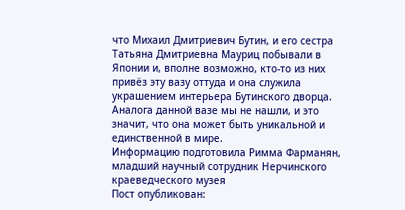что Михаил Дмитриевич Бутин, и его сестра Татьяна Дмитриевна Мауриц побывали в Японии и, вполне возможно, кто-то из них привёз эту вазу оттуда и она служила украшением интерьера Бутинского дворца.
Аналога данной вазе мы не нашли, и это значит, что она может быть уникальной и единственной в мире.
Информацию подготовила Римма Фарманян, младший научный сотрудник Нерчинского краеведческого музея
Пост опубликован: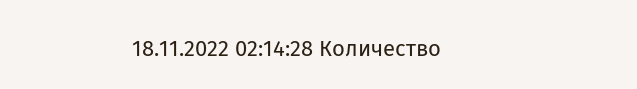18.11.2022 02:14:28 Количество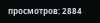просмотров: 2884